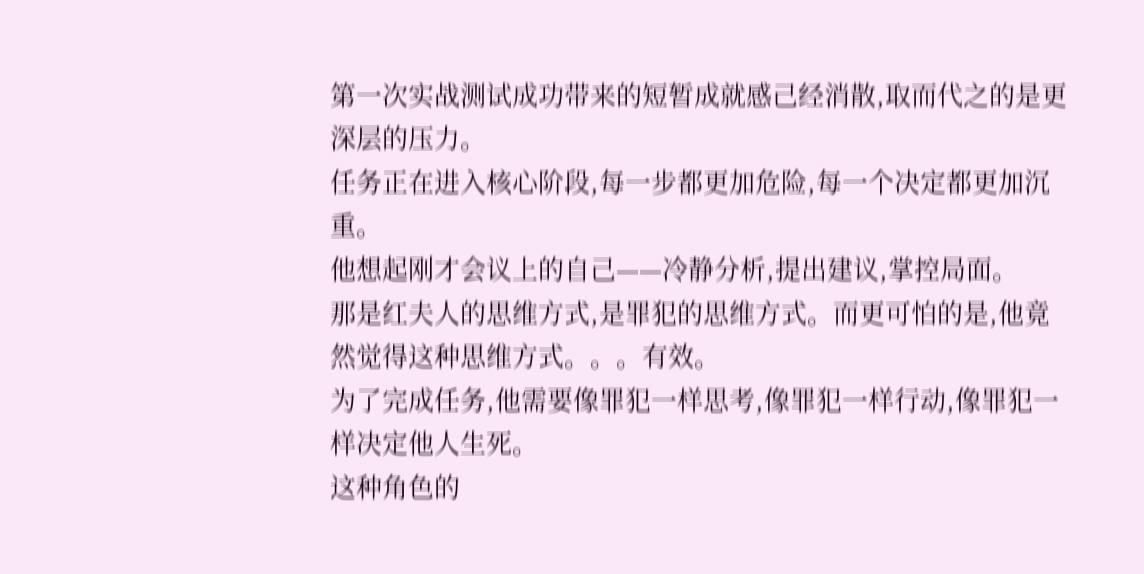第一次实战测试成功带来的短暂成就感己经消散,取而代之的是更深层的压力。
任务正在进入核心阶段,每一步都更加危险,每一个决定都更加沉重。
他想起刚才会议上的自己——冷静分析,提出建议,掌控局面。
那是红夫人的思维方式,是罪犯的思维方式。而更可怕的是,他竟然觉得这种思维方式。。。有效。
为了完成任务,他需要像罪犯一样思考,像罪犯一样行动,像罪犯一样决定他人生死。
这种角色的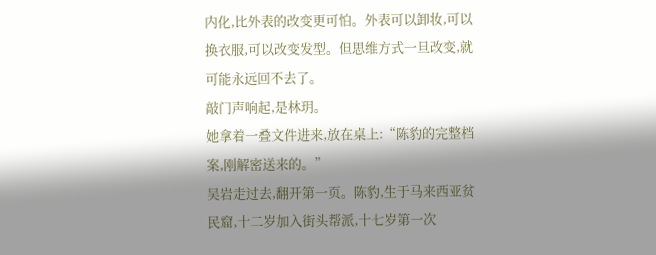内化,比外表的改变更可怕。外表可以卸妆,可以换衣服,可以改变发型。但思维方式一旦改变,就可能永远回不去了。
敲门声响起,是林玥。
她拿着一叠文件进来,放在桌上:“陈豹的完整档案,刚解密送来的。”
吴岩走过去,翻开第一页。陈豹,生于马来西亚贫民窟,十二岁加入街头帮派,十七岁第一次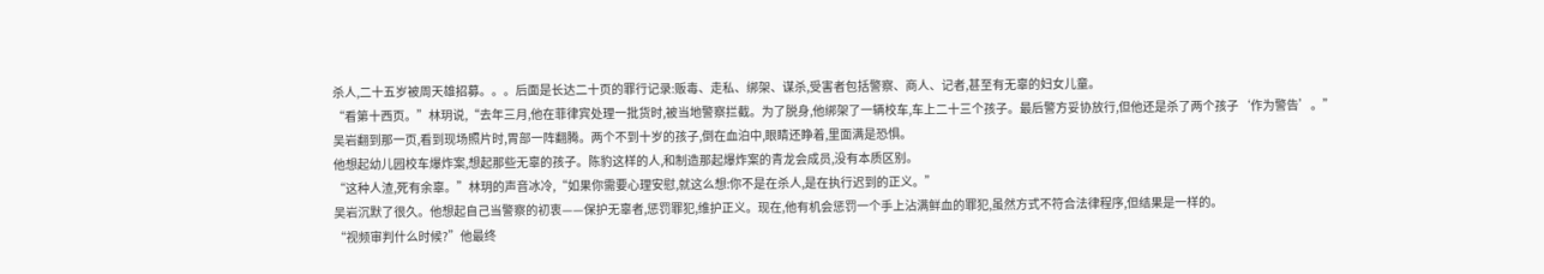杀人,二十五岁被周天雄招募。。。后面是长达二十页的罪行记录:贩毒、走私、绑架、谋杀,受害者包括警察、商人、记者,甚至有无辜的妇女儿童。
“看第十西页。”林玥说,“去年三月,他在菲律宾处理一批货时,被当地警察拦截。为了脱身,他绑架了一辆校车,车上二十三个孩子。最后警方妥协放行,但他还是杀了两个孩子‘作为警告’。”
吴岩翻到那一页,看到现场照片时,胃部一阵翻腾。两个不到十岁的孩子,倒在血泊中,眼睛还睁着,里面满是恐惧。
他想起幼儿园校车爆炸案,想起那些无辜的孩子。陈豹这样的人,和制造那起爆炸案的青龙会成员,没有本质区别。
“这种人渣,死有余辜。”林玥的声音冰冷,“如果你需要心理安慰,就这么想:你不是在杀人,是在执行迟到的正义。”
吴岩沉默了很久。他想起自己当警察的初衷——保护无辜者,惩罚罪犯,维护正义。现在,他有机会惩罚一个手上沾满鲜血的罪犯,虽然方式不符合法律程序,但结果是一样的。
“视频审判什么时候?”他最终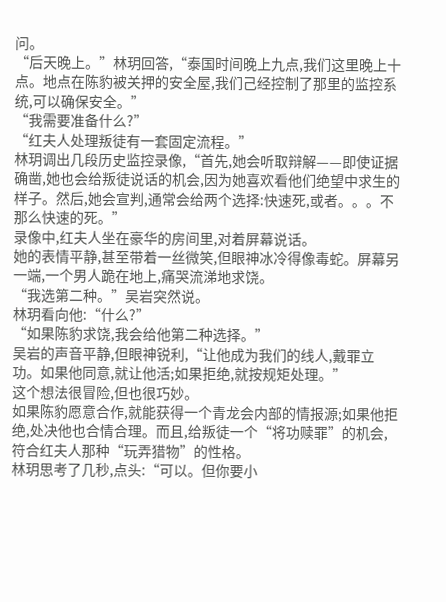问。
“后天晚上。”林玥回答,“泰国时间晚上九点,我们这里晚上十点。地点在陈豹被关押的安全屋,我们己经控制了那里的监控系统,可以确保安全。”
“我需要准备什么?”
“红夫人处理叛徒有一套固定流程。”
林玥调出几段历史监控录像,“首先,她会听取辩解——即使证据确凿,她也会给叛徒说话的机会,因为她喜欢看他们绝望中求生的样子。然后,她会宣判,通常会给两个选择:快速死,或者。。。不那么快速的死。”
录像中,红夫人坐在豪华的房间里,对着屏幕说话。
她的表情平静,甚至带着一丝微笑,但眼神冰冷得像毒蛇。屏幕另一端,一个男人跪在地上,痛哭流涕地求饶。
“我选第二种。”吴岩突然说。
林玥看向他:“什么?”
“如果陈豹求饶,我会给他第二种选择。”
吴岩的声音平静,但眼神锐利,“让他成为我们的线人,戴罪立功。如果他同意,就让他活;如果拒绝,就按规矩处理。”
这个想法很冒险,但也很巧妙。
如果陈豹愿意合作,就能获得一个青龙会内部的情报源;如果他拒绝,处决他也合情合理。而且,给叛徒一个“将功赎罪”的机会,符合红夫人那种“玩弄猎物”的性格。
林玥思考了几秒,点头:“可以。但你要小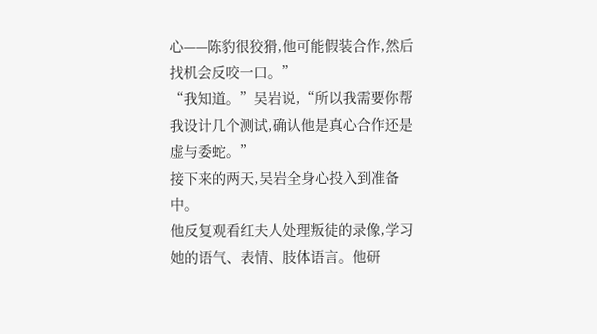心——陈豹很狡猾,他可能假装合作,然后找机会反咬一口。”
“我知道。”吴岩说,“所以我需要你帮我设计几个测试,确认他是真心合作还是虚与委蛇。”
接下来的两天,吴岩全身心投入到准备中。
他反复观看红夫人处理叛徒的录像,学习她的语气、表情、肢体语言。他研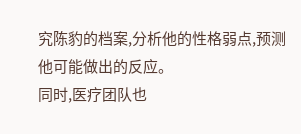究陈豹的档案,分析他的性格弱点,预测他可能做出的反应。
同时,医疗团队也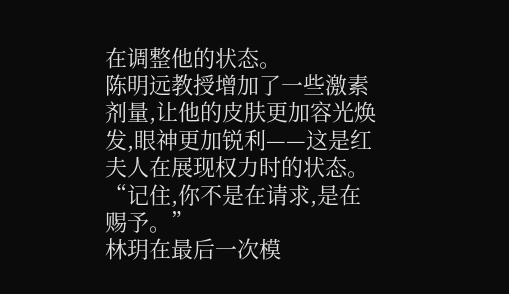在调整他的状态。
陈明远教授增加了一些激素剂量,让他的皮肤更加容光焕发,眼神更加锐利——这是红夫人在展现权力时的状态。
“记住,你不是在请求,是在赐予。”
林玥在最后一次模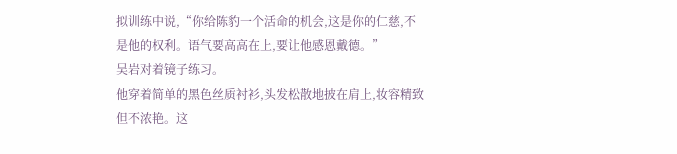拟训练中说,“你给陈豹一个活命的机会,这是你的仁慈,不是他的权利。语气要高高在上,要让他感恩戴德。”
吴岩对着镜子练习。
他穿着简单的黑色丝质衬衫,头发松散地披在肩上,妆容精致但不浓艳。这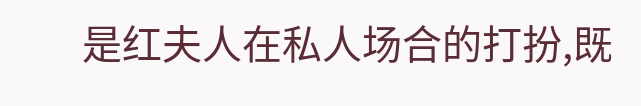是红夫人在私人场合的打扮,既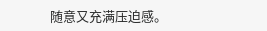随意又充满压迫感。